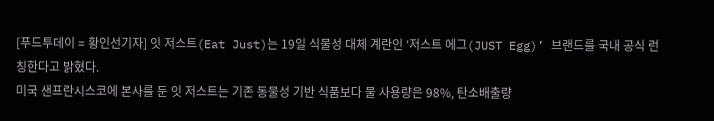[푸드투데이 = 황인선기자] 잇 저스트(Eat Just)는 19일 식물성 대체 계란인 ‘저스트 에그(JUST Egg)’ 브랜드를 국내 공식 런칭한다고 밝혔다.
미국 샌프란시스코에 본사를 둔 잇 저스트는 기존 동물성 기반 식품보다 물 사용량은 98%, 탄소배출량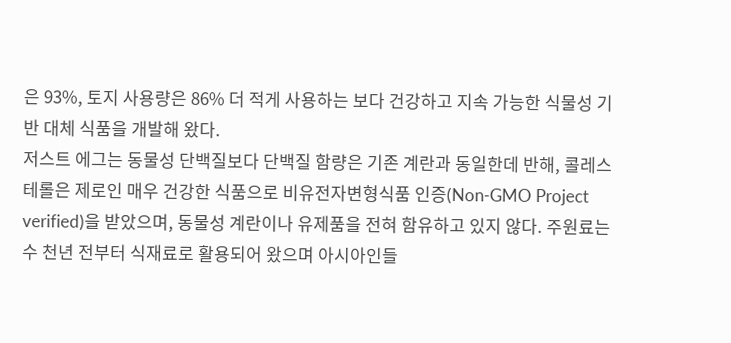은 93%, 토지 사용량은 86% 더 적게 사용하는 보다 건강하고 지속 가능한 식물성 기반 대체 식품을 개발해 왔다.
저스트 에그는 동물성 단백질보다 단백질 함량은 기존 계란과 동일한데 반해, 콜레스테롤은 제로인 매우 건강한 식품으로 비유전자변형식품 인증(Non-GMO Project verified)을 받았으며, 동물성 계란이나 유제품을 전혀 함유하고 있지 않다. 주원료는 수 천년 전부터 식재료로 활용되어 왔으며 아시아인들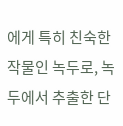에게 특히 친숙한 작물인 녹두로, 녹두에서 추출한 단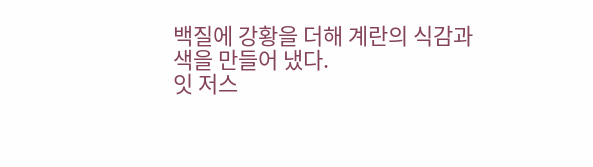백질에 강황을 더해 계란의 식감과 색을 만들어 냈다.
잇 저스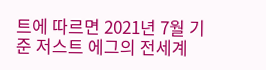트에 따르면 2021년 7월 기준 저스트 에그의 전세계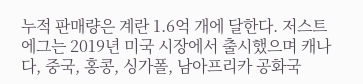누적 판매량은 계란 1.6억 개에 달한다. 저스트 에그는 2019년 미국 시장에서 출시했으며 캐나다, 중국, 홍콩, 싱가폴, 남아프리카 공화국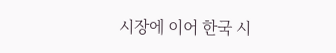시장에 이어 한국 시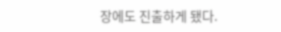장에도 진출하게 됐다.